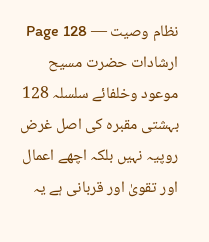نظام وصیت — Page 128
ارشادات حضرت مسیح موعود وخلفائے سلسلہ 128 بہشتی مقبرہ کی اصل غرض روپیہ نہیں بلکہ اچھے اعمال اور تقویٰ اور قربانی ہے یہ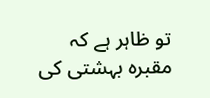تو ظاہر ہے کہ مقبرہ بہشتی کی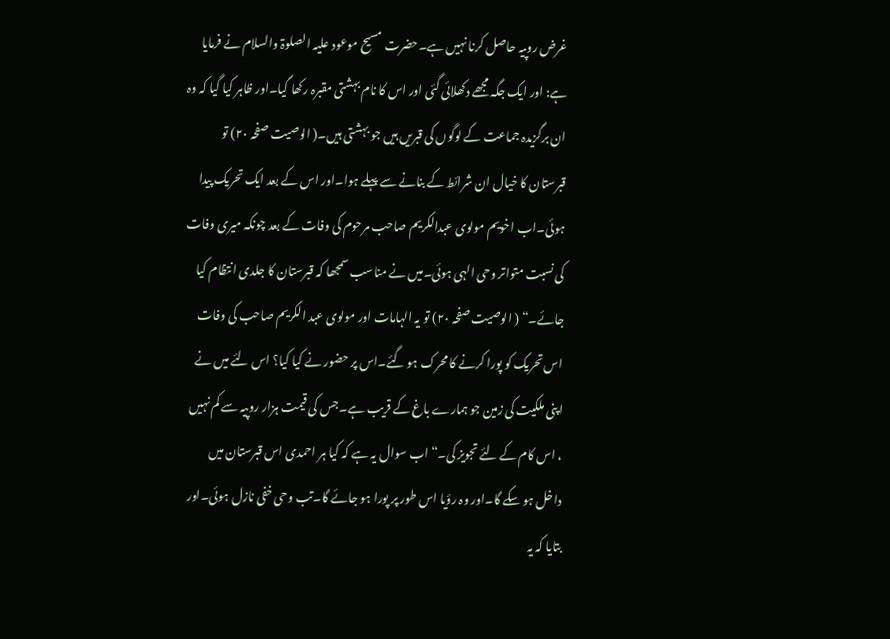غرض روپیہ حاصل کرنا نہیں ہے۔حضرت مسیح موعود علیہ الصلوۃ والسلام نے فرمایا ہے: اور ایک جگہ مجھے دکھلائی گئی اور اس کا نام بہشتی مقبرہ رکھا گیا۔اور ظاہر کیا گیا کہ وہ ان برگزیدہ جماعت کے لوگوں کی قبریں ہیں جو بہشتی ہیں۔( الوصیت صفحہ ۲۰) تو قبرستان کا خیال ان شرائط کے بنانے سے پہلے ہوا۔اور اس کے بعد ایک تحریک پیدا ہوئی۔اب اخویم مولوی عبدالکریم صاحب مرحوم کی وفات کے بعد چونکہ میری وفات کی نسبت متواتر وحی الہی ہوئی۔میں نے مناسب سمجھا کہ قبرستان کا جلدی انتظام کیا جائے۔“ ( الوصیت صفحہ ۲۰) تو یہ الہامات اور مولوی عبد الکریم صاحب کی وفات اس تحریک کو پورا کرنے کا محرک ہو گئے۔اس پر حضور نے کیا کیا؟ اس لئے میں نے اپنی ملکیت کی زمین جو ہمارے باغ کے قریب ہے۔جس کی قیمت ہزار روپیہ سے کم نہیں ، اس کام کے لئے تجویز کی۔“ اب سوال یہ ہے کہ کیا ہر احمدی اس قبرستان میں داخل ہو سکے گا۔اور وہ رؤیا اس طور پر پورا ہو جائے گا۔تب وحی خفی نازل ہوئی۔اور بتایا کہ یہ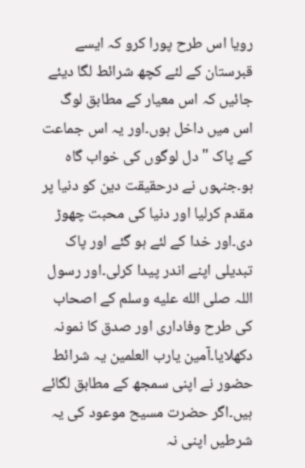رویا اس طرح پورا کرو کہ ایسے قبرستان کے لئے کچھ شرائط لگا دیئے جائیں کہ اس معیار کے مطابق لوگ اس میں داخل ہوں۔اور یہ اس جماعت کے پاک " دل لوگوں کی خواب گاہ ہو۔جنہوں نے درحقیقت دین کو دنیا پر مقدم کرلیا اور دنیا کی محبت چھوڑ دی۔اور خدا کے لئے ہو گئے اور پاک تبدیلی اپنے اندر پیدا کرلی۔اور رسول اللہ صلى الله عليه وسلم کے اصحاب کی طرح وفاداری اور صدق کا نمونہ دکھلایا۔آمین یارب العلمین یہ شرائط حضور نے اپنی سمجھ کے مطابق لگائے ہیں۔اگر حضرت مسیح موعود کی یہ شرطیں اپنی نہ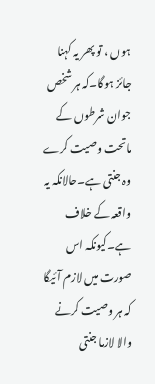ہوں ، تو پھر یہ کہنا جائز ہوگا۔کہ ہر شخص جوان شرطوں کے ماتحت وصیت کرے وہ جنتی ہے۔حالانکہ یہ واقعہ کے خلاف ہے۔کیونکہ اس صورت میں لازم آئیگا کہ ہر وصیت کرنے والا لازما جنتی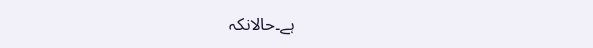ہے۔حالانکہ